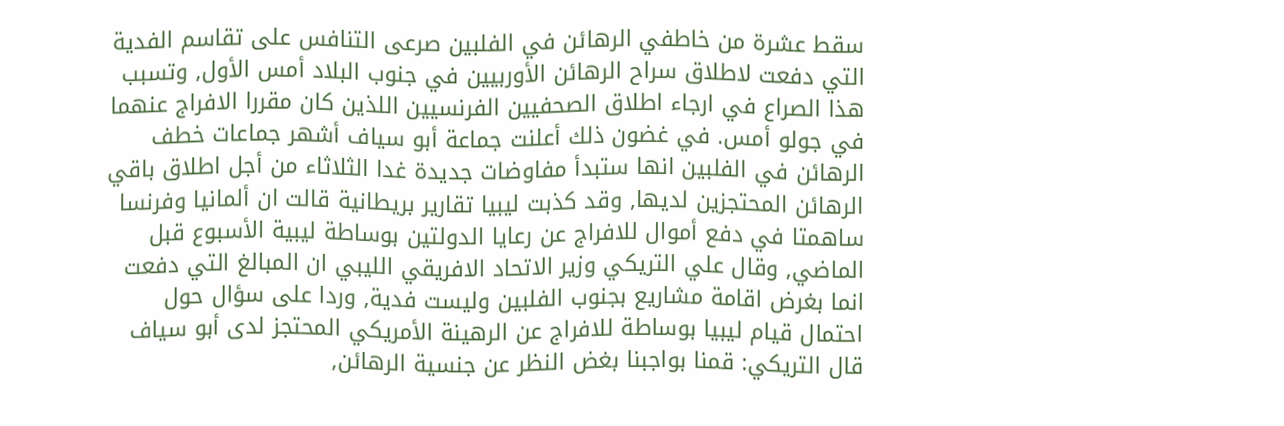سقط عشرة من خاطفي الرهائن في الفلبين صرعى التنافس على تقاسم الفدية التي دفعت لاطلاق سراح الرهائن الأوربيين في جنوب البلاد أمس الأول, وتسبب هذا الصراع في ارجاء اطلاق الصحفيين الفرنسيين اللذين كان مقررا الافراج عنهما في جولو أمس. في غضون ذلك أعلنت جماعة أبو سياف أشهر جماعات خطف الرهائن في الفلبين انها ستبدأ مفاوضات جديدة غدا الثلاثاء من أجل اطلاق باقي الرهائن المحتجزين لديها, وقد كذبت ليبيا تقارير بريطانية قالت ان ألمانيا وفرنسا ساهمتا في دفع أموال للافراج عن رعايا الدولتين بوساطة ليبية الأسبوع قبل الماضي, وقال علي التريكي وزير الاتحاد الافريقي الليبي ان المبالغ التي دفعت انما بغرض اقامة مشاريع بجنوب الفلبين وليست فدية, وردا على سؤال حول احتمال قيام ليبيا بوساطة للافراج عن الرهينة الأمريكي المحتجز لدى أبو سياف قال التريكي: قمنا بواجبنا بغض النظر عن جنسية الرهائن,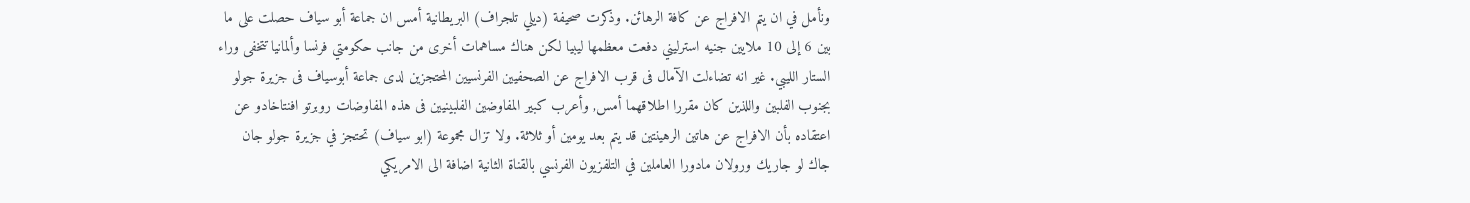ونأمل في ان يتم الافراج عن كافة الرهائن. وذكرت صحيفة (ديلي تلجراف) البريطانية أمس ان جماعة أبو سياف حصلت على ما بين 6 إلى 10 ملايين جنيه استرليني دفعت معظمها ليبيا لكن هناك مساهمات أخرى من جانب حكومتي فرنسا وألمانيا تتخفى وراء الستار الليبي. غير انه تضاءلت الآمال فى قرب الافراج عن الصحفيين الفرنسيين المحتجزين لدى جماعة أبوسياف فى جزيرة جولو بجنوب الفلبين واللذين كان مقررا اطلاقهما أمس, وأعرب كبير المفاوضين الفلبينيين فى هذه المفاوضات روبرتو افنتاخادو عن اعتقاده بأن الافراج عن هاتين الرهينتين قد يتم بعد يومين أو ثلاثة. ولا تزال مجموعة (ابو سياف) تحتجز في جزيرة جولو جان جاك لو جاريك ورولان مادورا العاملين في التلفزيون الفرنسي بالقناة الثانية اضافة الى الامريكي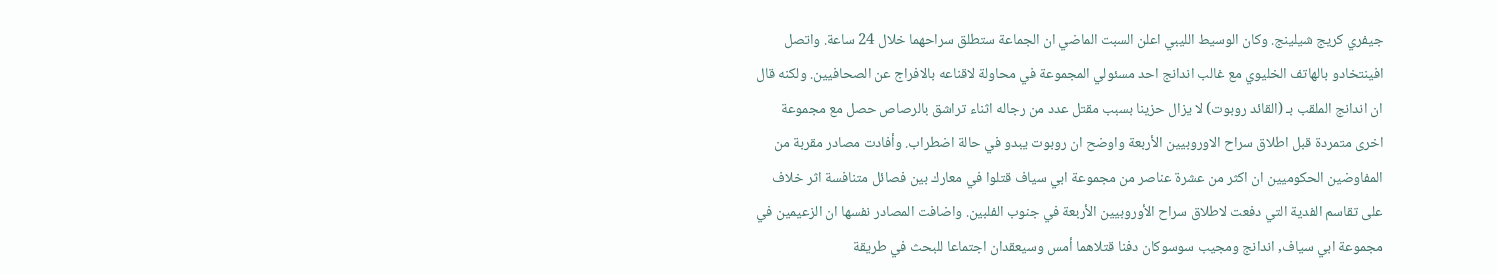جيفري كريج شيلينج. وكان الوسيط الليبي اعلن السبت الماضي ان الجماعة ستطلق سراحهما خلال 24 ساعة. واتصل افينتخادو بالهاتف الخليوي مع غالب اندانج احد مسئولي المجموعة في محاولة لاقناعه بالافراج عن الصحافيين. ولكنه قال ان اندانج الملقب بـ (القائد روبوت) لا يزال حزينا بسبب مقتل عدد من رجاله اثناء تراشق بالرصاص حصل مع مجموعة اخرى متمردة قبل اطلاق سراح الاوروبيين الأربعة واوضح ان روبوت يبدو في حالة اضطراب. وأفادت مصادر مقربة من المفاوضين الحكوميين ان اكثر من عشرة عناصر من مجموعة ابي سياف قتلوا في معارك بين فصائل متنافسة اثر خلاف على تقاسم الفدية التي دفعت لاطلاق سراح الأوروبيين الأربعة في جنوب الفلبين. واضافت المصادر نفسها ان الزعيمين في مجموعة ابي سياف, اندانج ومجيب سوسوكان دفنا قتلاهما أمس وسيعقدان اجتماعا للبحث في طريقة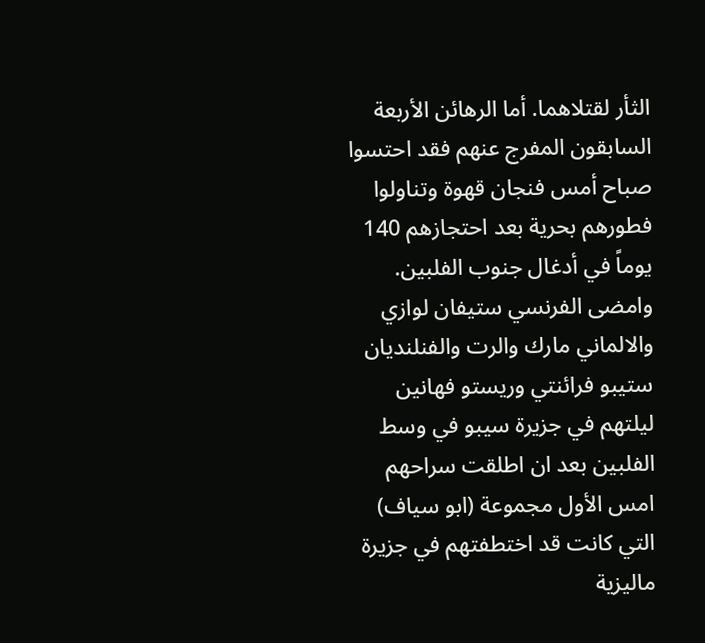الثأر لقتلاهما. أما الرهائن الأربعة السابقون المفرج عنهم فقد احتسوا صباح أمس فنجان قهوة وتناولوا فطورهم بحرية بعد احتجازهم 140 يوماً في أدغال جنوب الفلبين. وامضى الفرنسي ستيفان لوازي والالماني مارك والرت والفنلنديان ستيبو فرائنتي وريستو فهانين ليلتهم في جزيرة سيبو في وسط الفلبين بعد ان اطلقت سراحهم امس الأول مجموعة (ابو سياف) التي كانت قد اختطفتهم في جزيرة ماليزية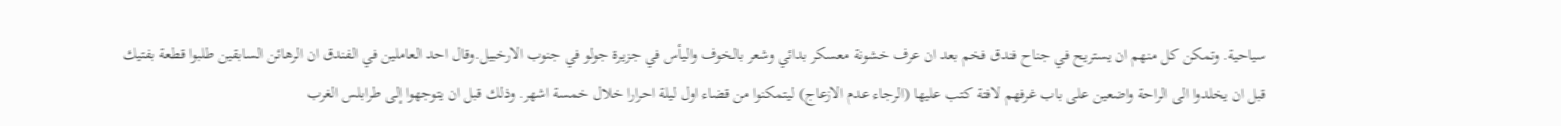سياحية. وتمكن كل منهم ان يستريح في جناح فندق فخم بعد ان عرف خشونة معسكر بدائي وشعر بالخوف واليأس في جزيرة جولو في جنوب الارخبيل.وقال احد العاملين في الفندق ان الرهائن السابقين طلبوا قطعة بفتيك قبل ان يخلدوا الى الراحة واضعين على باب غرفهم لافتة كتب عليها (الرجاء عدم الازعاج) ليتمكنوا من قضاء اول ليلة احرارا خلال خمسة اشهر. وذلك قبل ان يتوجهوا إلى طرابلس الغرب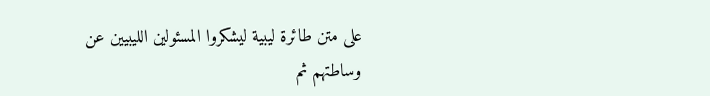على متن طائرة ليبية ليشكروا المسئولين الليبيين عن وساطتهم ثم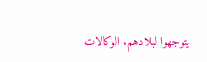يتوجهوا لبلادهم. الوكالات